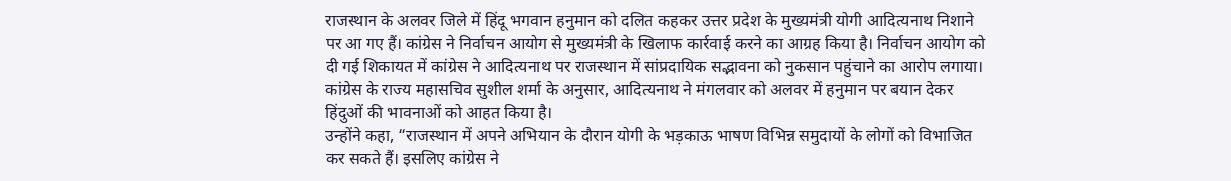राजस्थान के अलवर जिले में हिंदू भगवान हनुमान को दलित कहकर उत्तर प्रदेश के मुख्यमंत्री योगी आदित्यनाथ निशाने पर आ गए हैं। कांग्रेस ने निर्वाचन आयोग से मुख्यमंत्री के खिलाफ कार्रवाई करने का आग्रह किया है। निर्वाचन आयोग को दी गई शिकायत में कांग्रेस ने आदित्यनाथ पर राजस्थान में सांप्रदायिक सद्भावना को नुकसान पहुंचाने का आरोप लगाया। कांग्रेस के राज्य महासचिव सुशील शर्मा के अनुसार, आदित्यनाथ ने मंगलवार को अलवर में हनुमान पर बयान देकर हिंदुओं की भावनाओं को आहत किया है।
उन्होंने कहा, “राजस्थान में अपने अभियान के दौरान योगी के भड़काऊ भाषण विभिन्न समुदायों के लोगों को विभाजित कर सकते हैं। इसलिए कांग्रेस ने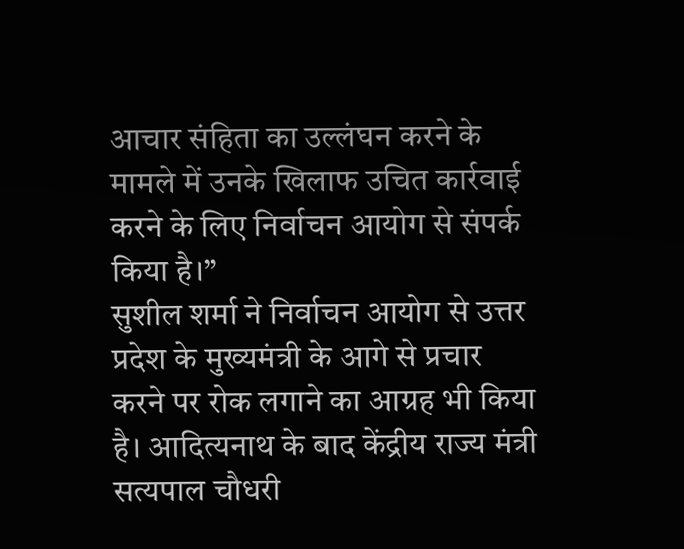आचार संहिता का उल्लंघन करने के मामले में उनके खिलाफ उचित कार्रवाई करने के लिए निर्वाचन आयोग से संपर्क किया है।”
सुशील शर्मा ने निर्वाचन आयोग से उत्तर प्रदेश के मुख्यमंत्री के आगे से प्रचार करने पर रोक लगाने का आग्रह भी किया है। आदित्यनाथ के बाद केंद्रीय राज्य मंत्री सत्यपाल चौधरी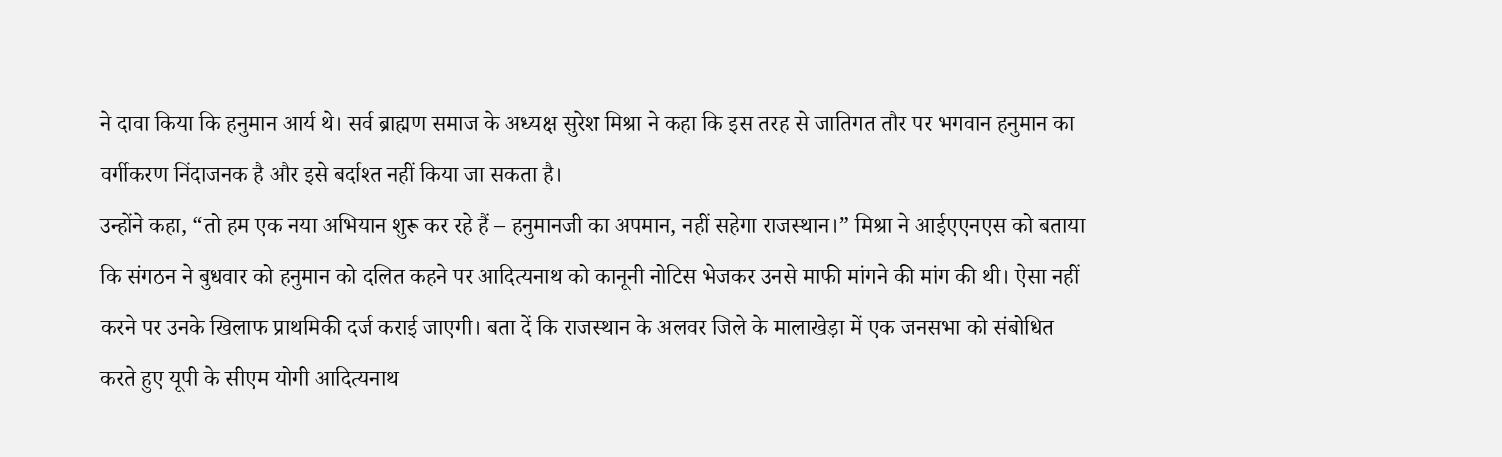ने दावा किया कि हनुमान आर्य थे। सर्व ब्राह्मण समाज के अध्यक्ष सुरेश मिश्रा ने कहा कि इस तरह से जातिगत तौर पर भगवान हनुमान का वर्गीकरण निंदाजनक है और इसे बर्दाश्त नहीं किया जा सकता है।
उन्होंने कहा, “तो हम एक नया अभियान शुरू कर रहे हैं – हनुमानजी का अपमान, नहीं सहेगा राजस्थान।” मिश्रा ने आईएएनएस को बताया कि संगठन ने बुधवार को हनुमान को दलित कहने पर आदित्यनाथ को कानूनी नोटिस भेजकर उनसे माफी मांगने की मांग की थी। ऐसा नहीं करने पर उनके खिलाफ प्राथमिकी दर्ज कराई जाएगी। बता दें कि राजस्थान के अलवर जिले के मालाखेड़ा में एक जनसभा को संबोधित करते हुए यूपी के सीएम योगी आदित्यनाथ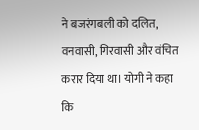ने बजरंगबली को दलित, वनवासी, गिरवासी और वंचित करार दिया था। योगी ने कहा कि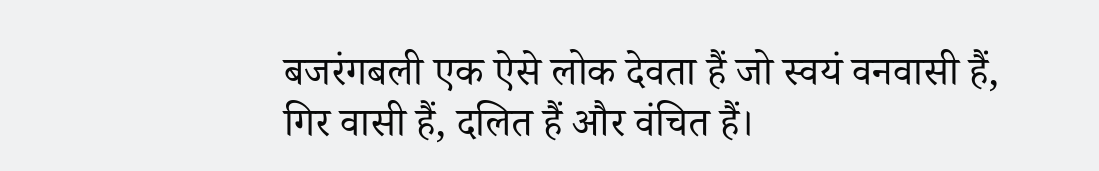बजरंगबली एक ऐसे लोक देवता हैं जो स्वयं वनवासी हैं, गिर वासी हैं, दलित हैं और वंचित हैं।